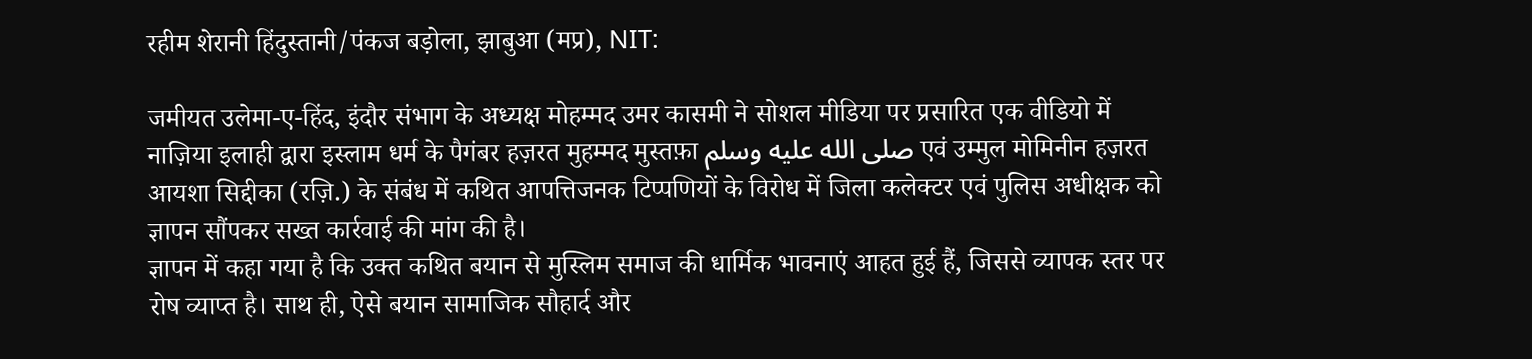रहीम शेरानी हिंदुस्तानी/पंकज बड़ोला, झाबुआ (मप्र), NIT:

जमीयत उलेमा-ए-हिंद, इंदौर संभाग के अध्यक्ष मोहम्मद उमर कासमी ने सोशल मीडिया पर प्रसारित एक वीडियो में नाज़िया इलाही द्वारा इस्लाम धर्म के पैगंबर हज़रत मुहम्मद मुस्तफ़ा صلى الله عليه وسلم एवं उम्मुल मोमिनीन हज़रत आयशा सिद्दीका (रज़ि.) के संबंध में कथित आपत्तिजनक टिप्पणियों के विरोध में जिला कलेक्टर एवं पुलिस अधीक्षक को ज्ञापन सौंपकर सख्त कार्रवाई की मांग की है।
ज्ञापन में कहा गया है कि उक्त कथित बयान से मुस्लिम समाज की धार्मिक भावनाएं आहत हुई हैं, जिससे व्यापक स्तर पर रोष व्याप्त है। साथ ही, ऐसे बयान सामाजिक सौहार्द और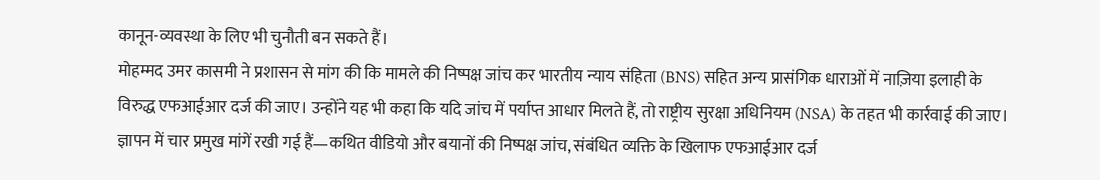कानून-व्यवस्था के लिए भी चुनौती बन सकते हैं।
मोहम्मद उमर कासमी ने प्रशासन से मांग की कि मामले की निष्पक्ष जांच कर भारतीय न्याय संहिता (BNS) सहित अन्य प्रासंगिक धाराओं में नाज़िया इलाही के विरुद्ध एफआईआर दर्ज की जाए। उन्होंने यह भी कहा कि यदि जांच में पर्याप्त आधार मिलते हैं, तो राष्ट्रीय सुरक्षा अधिनियम (NSA) के तहत भी कार्रवाई की जाए।
ज्ञापन में चार प्रमुख मांगें रखी गई हैं—कथित वीडियो और बयानों की निष्पक्ष जांच, संबंधित व्यक्ति के खिलाफ एफआईआर दर्ज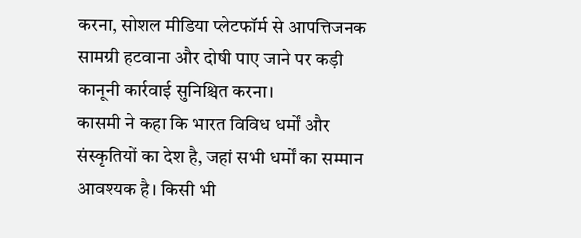करना, सोशल मीडिया प्लेटफॉर्म से आपत्तिजनक सामग्री हटवाना और दोषी पाए जाने पर कड़ी कानूनी कार्रवाई सुनिश्चित करना।
कासमी ने कहा कि भारत विविध धर्मों और संस्कृतियों का देश है, जहां सभी धर्मों का सम्मान आवश्यक है। किसी भी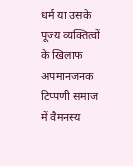धर्म या उसके पूज्य व्यक्तित्वों के खिलाफ अपमानजनक टिप्पणी समाज में वैमनस्य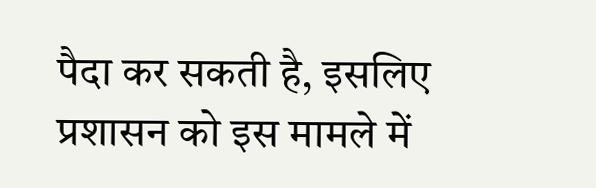पैदा कर सकती है, इसलिए प्रशासन को इस मामले में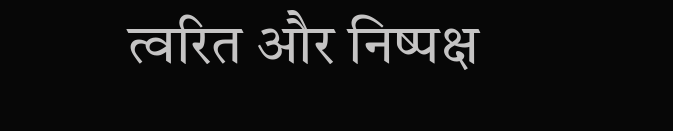त्वरित और निष्पक्ष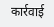कार्रवाई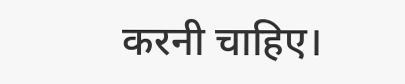करनी चाहिए।